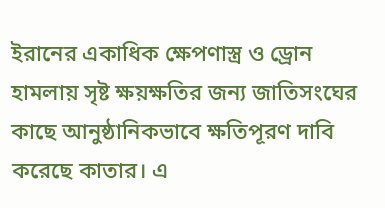ইরানের একাধিক ক্ষেপণাস্ত্র ও ড্রোন হামলায় সৃষ্ট ক্ষয়ক্ষতির জন্য জাতিসংঘের কাছে আনুষ্ঠানিকভাবে ক্ষতিপূরণ দাবি করেছে কাতার। এ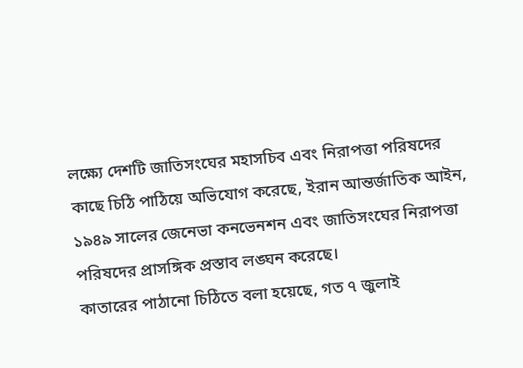লক্ষ্যে দেশটি জাতিসংঘের মহাসচিব এবং নিরাপত্তা পরিষদের কাছে চিঠি পাঠিয়ে অভিযোগ করেছে, ইরান আন্তর্জাতিক আইন, ১৯৪৯ সালের জেনেভা কনভেনশন এবং জাতিসংঘের নিরাপত্তা পরিষদের প্রাসঙ্গিক প্রস্তাব লঙ্ঘন করেছে।
কাতারের পাঠানো চিঠিতে বলা হয়েছে, গত ৭ জুলাই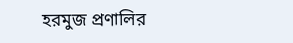হরমুজ প্রণালির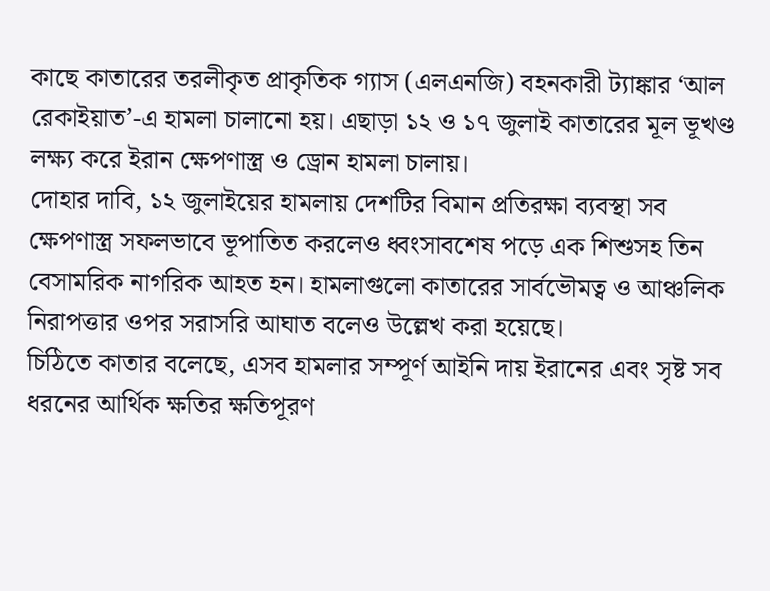কাছে কাতারের তরলীকৃত প্রাকৃতিক গ্যাস (এলএনজি) বহনকারী ট্যাঙ্কার ‘আল রেকাইয়াত’-এ হামলা চালানো হয়। এছাড়া ১২ ও ১৭ জুলাই কাতারের মূল ভূখণ্ড লক্ষ্য করে ইরান ক্ষেপণাস্ত্র ও ড্রোন হামলা চালায়।
দোহার দাবি, ১২ জুলাইয়ের হামলায় দেশটির বিমান প্রতিরক্ষা ব্যবস্থা সব ক্ষেপণাস্ত্র সফলভাবে ভূপাতিত করলেও ধ্বংসাবশেষ পড়ে এক শিশুসহ তিন বেসামরিক নাগরিক আহত হন। হামলাগুলো কাতারের সার্বভৌমত্ব ও আঞ্চলিক নিরাপত্তার ওপর সরাসরি আঘাত বলেও উল্লেখ করা হয়েছে।
চিঠিতে কাতার বলেছে, এসব হামলার সম্পূর্ণ আইনি দায় ইরানের এবং সৃষ্ট সব ধরনের আর্থিক ক্ষতির ক্ষতিপূরণ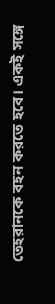তেহরানকে বহন করতে হবে। একই সঙ্গে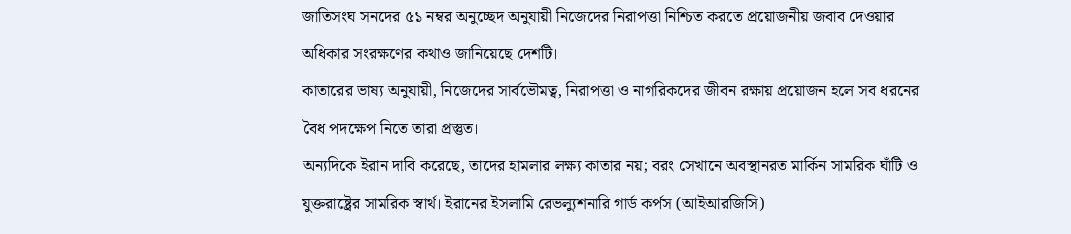জাতিসংঘ সনদের ৫১ নম্বর অনুচ্ছেদ অনুযায়ী নিজেদের নিরাপত্তা নিশ্চিত করতে প্রয়োজনীয় জবাব দেওয়ার অধিকার সংরক্ষণের কথাও জানিয়েছে দেশটি।
কাতারের ভাষ্য অনুযায়ী, নিজেদের সার্বভৌমত্ব, নিরাপত্তা ও নাগরিকদের জীবন রক্ষায় প্রয়োজন হলে সব ধরনের বৈধ পদক্ষেপ নিতে তারা প্রস্তুত।
অন্যদিকে ইরান দাবি করেছে, তাদের হামলার লক্ষ্য কাতার নয়; বরং সেখানে অবস্থানরত মার্কিন সামরিক ঘাঁটি ও যুক্তরাষ্ট্রের সামরিক স্বার্থ। ইরানের ইসলামি রেভল্যুশনারি গার্ড কর্পস (আইআরজিসি)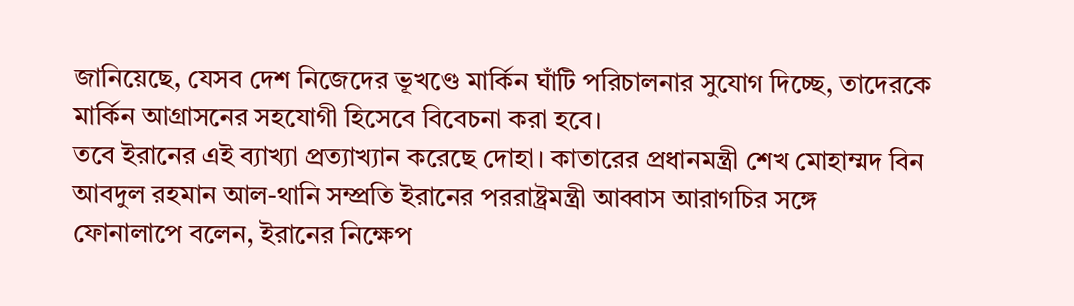জানিয়েছে, যেসব দেশ নিজেদের ভূখণ্ডে মার্কিন ঘাঁটি পরিচালনার সুযোগ দিচ্ছে, তাদেরকে মার্কিন আগ্রাসনের সহযোগী হিসেবে বিবেচনা করা হবে।
তবে ইরানের এই ব্যাখ্যা প্রত্যাখ্যান করেছে দোহা। কাতারের প্রধানমন্ত্রী শেখ মোহাম্মদ বিন আবদুল রহমান আল-থানি সম্প্রতি ইরানের পররাষ্ট্রমন্ত্রী আব্বাস আরাগচির সঙ্গে ফোনালাপে বলেন, ইরানের নিক্ষেপ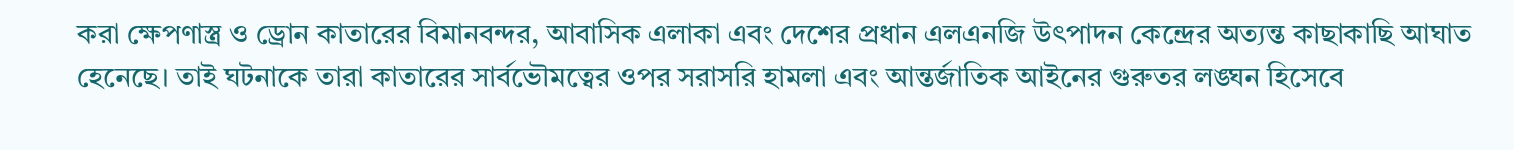করা ক্ষেপণাস্ত্র ও ড্রোন কাতারের বিমানবন্দর, আবাসিক এলাকা এবং দেশের প্রধান এলএনজি উৎপাদন কেন্দ্রের অত্যন্ত কাছাকাছি আঘাত হেনেছে। তাই ঘটনাকে তারা কাতারের সার্বভৌমত্বের ওপর সরাসরি হামলা এবং আন্তর্জাতিক আইনের গুরুতর লঙ্ঘন হিসেবে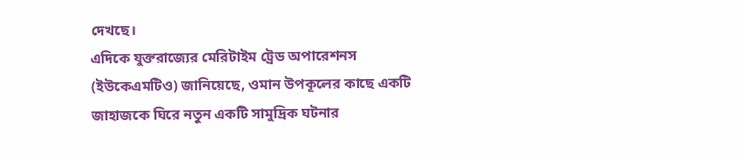দেখছে।
এদিকে যুক্তরাজ্যের মেরিটাইম ট্রেড অপারেশনস (ইউকেএমটিও) জানিয়েছে, ওমান উপকূলের কাছে একটি জাহাজকে ঘিরে নতুন একটি সামুদ্রিক ঘটনার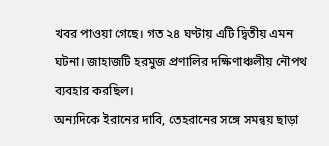খবর পাওয়া গেছে। গত ২৪ ঘণ্টায় এটি দ্বিতীয় এমন ঘটনা। জাহাজটি হরমুজ প্রণালির দক্ষিণাঞ্চলীয় নৌপথ ব্যবহার করছিল।
অন্যদিকে ইরানের দাবি, তেহরানের সঙ্গে সমন্বয় ছাড়া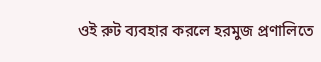ওই রুট ব্যবহার করলে হরমুজ প্রণালিতে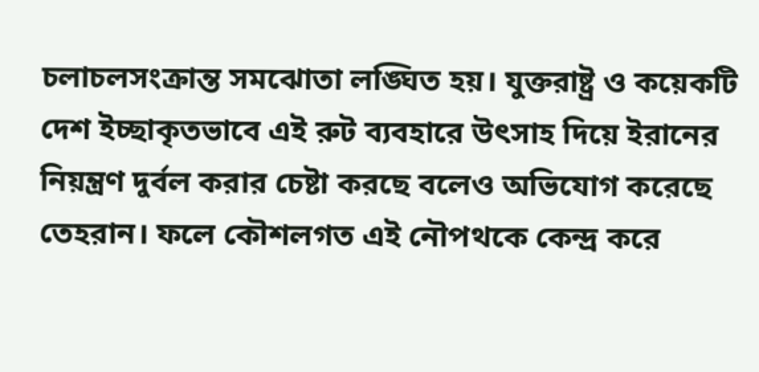চলাচলসংক্রান্ত সমঝোতা লঙ্ঘিত হয়। যুক্তরাষ্ট্র ও কয়েকটি দেশ ইচ্ছাকৃতভাবে এই রুট ব্যবহারে উৎসাহ দিয়ে ইরানের নিয়ন্ত্রণ দুর্বল করার চেষ্টা করছে বলেও অভিযোগ করেছে তেহরান। ফলে কৌশলগত এই নৌপথকে কেন্দ্র করে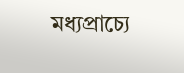মধ্যপ্রাচ্যে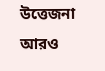উত্তেজনা আরও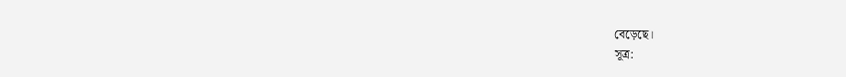বেড়েছে।
সূত্র: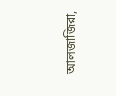আলজাজিরা,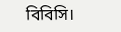বিবিসি।